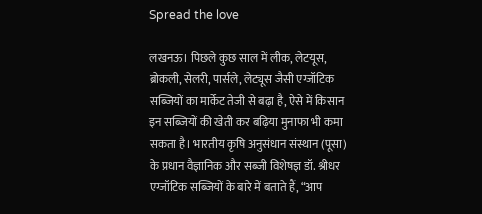Spread the love

लखनऊ। पिछले कुछ साल में लीक, लेटयूस, ब्रोकली, सेलरी, पार्सले, लेट्यूस जैसी एग्जॉटिक सब्जियों का मार्केट तेजी से बढ़ा है, ऐसे में किसान इन सब्जियों की खेती कर बढ़िया मुनाफा भी कमा सकता है। भारतीय कृषि अनुसंधान संस्थान (पूसा) के प्रधान वैज्ञानिक और सब्जी विशेषज्ञ डॉ. श्रीधर एग्जॉटिक सब्जियों के बारे में बताते हैं, “आप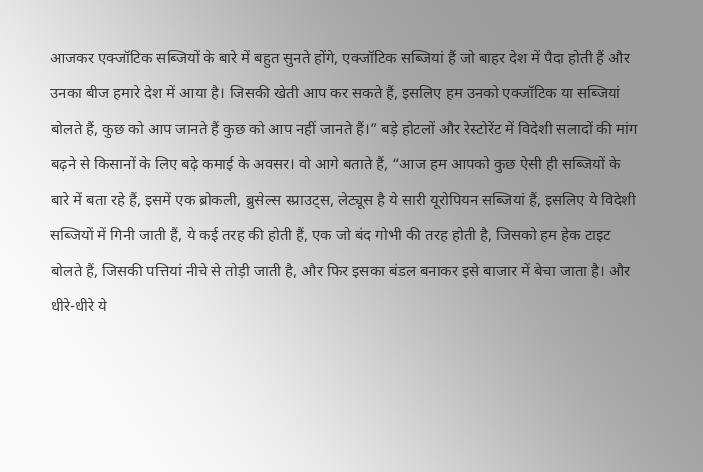आजकर एक्जॉटिक सब्जियों के बारे में बहुत सुनते होंगे, एक्जॉटिक सब्जियां हैं जो बाहर देश में पैदा होती हैं और उनका बीज हमारे देश में आया है। जिसकी खेती आप कर सकते हैं, इसलिए हम उनको एक्जॉटिक या सब्जियां बोलते हैं, कुछ को आप जानते हैं कुछ को आप नहीं जानते हैं।” बड़े होटलों और रेस्टोरेंट में विदेशी सलादों की मांग बढ़ने से किसानों के लिए बढ़े कमाई के अवसर। वो आगे बताते हैं, “आज हम आपको कुछ ऐसी ही सब्जियों के बारे में बता रहे हैं, इसमें एक ब्रोकली, ब्रुसेल्स स्प्राउट्स, लेट्यूस है ये सारी यूरोपियन सब्जियां हैं, इसलिए ये विदेशी सब्जियों में गिनी जाती हैं, ये कई तरह की होती हैं, एक जो बंद गोभी की तरह होती है, जिसको हम हेक टाइट बोलते हैं, जिसकी पत्तियां नीचे से तोड़ी जाती है, और फिर इसका बंडल बनाकर इसे बाजार में बेचा जाता है। और धीरे-धीरे ये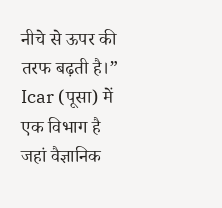नीचे से ऊपर की तरफ बढ़ती है।” Icar (पूसा) में एक विभाग है जहां वैज्ञानिक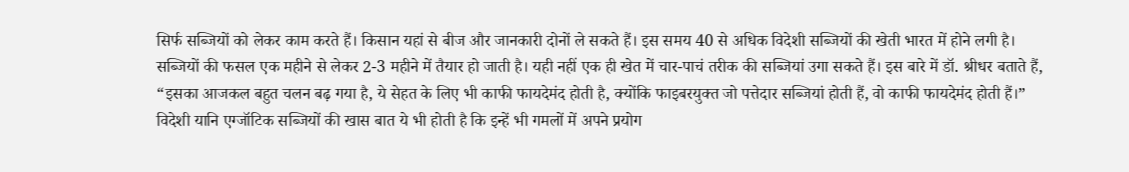सिर्फ सब्जियों को लेकर काम करते हैं। किसान यहां से बीज और जानकारी दोनों ले सकते हैं। इस समय 40 से अधिक विदेशी सब्जियों की खेती भारत में होने लगी है। सब्जियों की फसल एक महीने से लेकर 2-3 महीने में तैयार हो जाती है। यही नहीं एक ही खेत में चार-पाचं तरीक की सब्जियां उगा सकते हैं। इस बारे में डॉ. श्रीधर बताते हैं, “इसका आजकल बहुत चलन बढ़ गया है, ये सेहत के लिए भी काफी फायदेमंद होती है, क्योंकि फाइबरयुक्त जो पत्तेदार सब्जियां होती हैं, वो काफी फायदेमंद होती हैं।” विदेशी यानि एग्जॉटिक सब्जियों की खास बात ये भी होती है कि इन्हें भी गमलों में अपने प्रयोग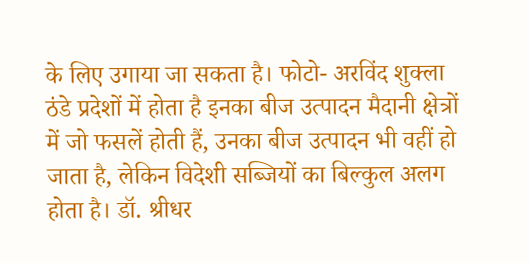के लिए उगाया जा सकता है। फोटो- अरविंद शुक्ला ठंडे प्रदेशों में होता है इनका बीज उत्पादन मैदानी क्षेत्रों में जो फसलें होती हैं, उनका बीज उत्पादन भी वहीं हो जाता है, लेकिन विदेशी सब्जियों का बिल्कुल अलग होता है। डॉ. श्रीधर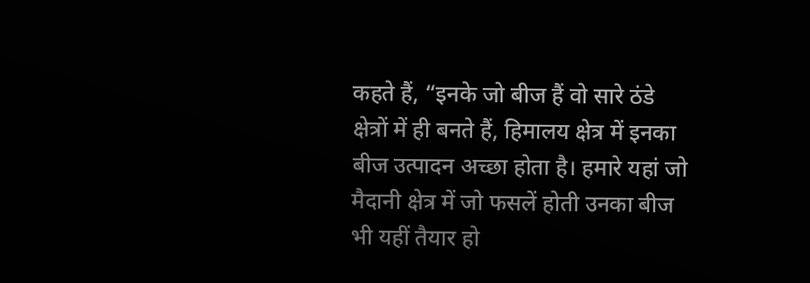कहते हैं, “इनके जो बीज हैं वो सारे ठंडे क्षेत्रों में ही बनते हैं, हिमालय क्षेत्र में इनका बीज उत्पादन अच्छा होता है। हमारे यहां जो मैदानी क्षेत्र में जो फसलें होती उनका बीज भी यहीं तैयार हो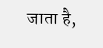जाता है,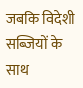जबकि विदेशी सब्जियों के साथ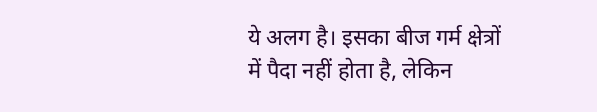ये अलग है। इसका बीज गर्म क्षेत्रों में पैदा नहीं होता है, लेकिन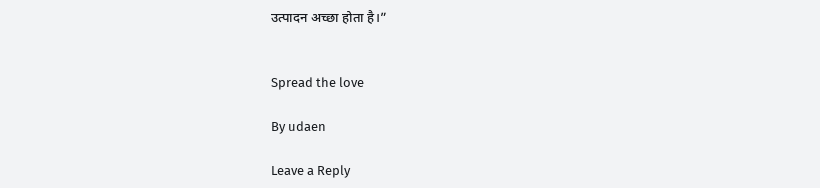उत्पादन अच्छा होता है।”


Spread the love

By udaen

Leave a Reply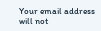Your email address will not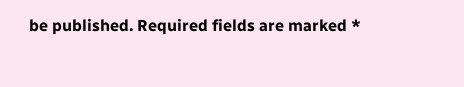be published. Required fields are marked *